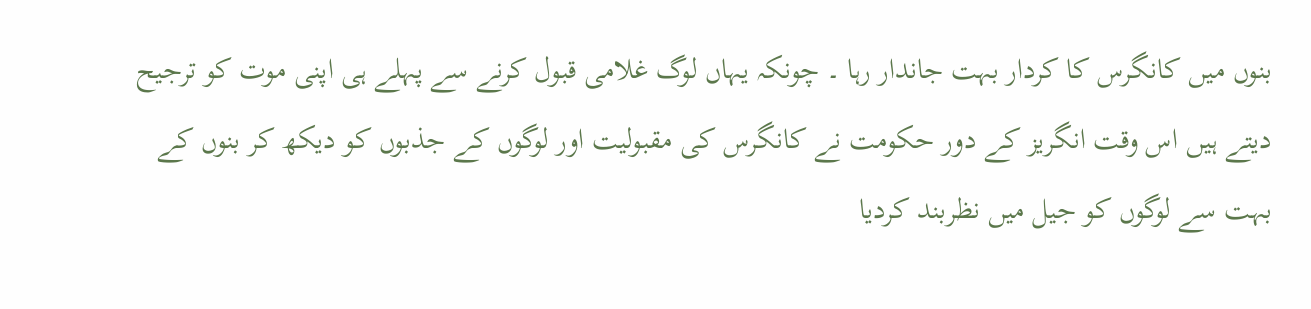بنوں میں کانگرس کا کردار بہت جاندار رہا ۔ چونکہ یہاں لوگ غلامی قبول کرنے سے پہلے ہی اپنی موت کو ترجیح دیتے ہیں اس وقت انگریز کے دور حکومت نے کانگرس کی مقبولیت اور لوگوں کے جذبوں کو دیکھ کر بنوں کے بہت سے لوگوں کو جیل میں نظربند کردیا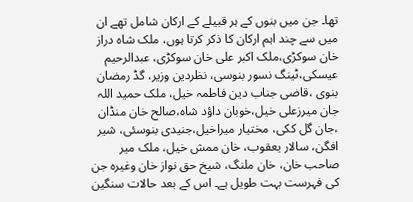تھا۔ جن میں بنوں کے ہر قبیلے کے ارکان شامل تھے ان میں سے چند اہم ارکان کا ذکر کرتا ہوں، ملک شاہ دراز خان سوکڑی،ملک اکبر علی خان سوکڑی، عبدالرحیم عیسکی،ٹینگ نسور بنوسی، نظردین وزیر، گڈ رمضان بنوی ،قاضی جناب دین فاطمہ خیل، ملک حمید اللہ جان میرزعلی خیل،خوبان داؤد شاہ،صالح خان منڈان ،جان گل ککی، مختیار میراخیل،جنیدی بنوسئی، شیر افگن، سالار یعقوب، خان ممش خیل، ملک میر صاحب خان، خان ملنگ، شیخ حق نواز خان وغیرہ جن کی فہرست بہت طویل ہے۔ اس کے بعد حالات سنگین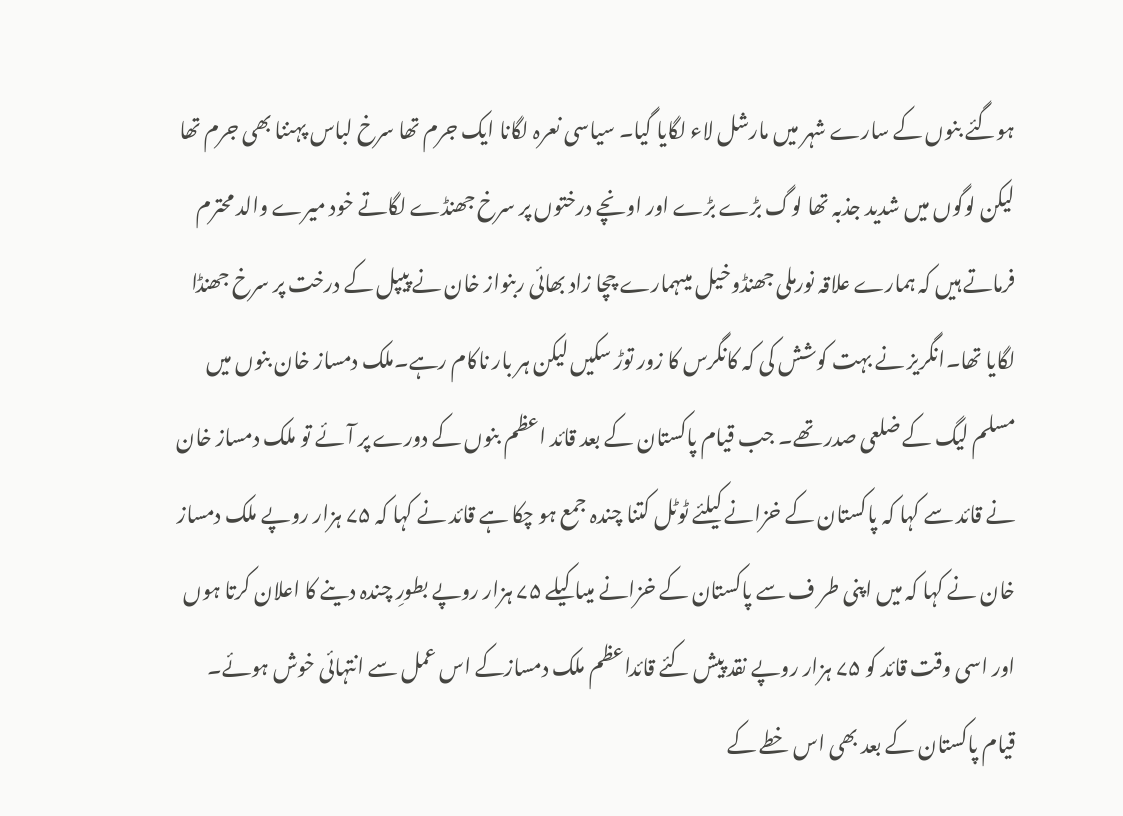ہوگئے بنوں کے سارے شہر میں مارشل لاء لگایا گیا۔ سیاسی نعرہ لگانا ایک جرم تھا سرخ لباس پہننا بھی جرم تھا لیکن لوگوں میں شدید جذبہ تھا لوگ بڑے بڑے اور اونچے درختوں پر سرخ جھنڈے لگاتے خود میرے والد محترم فرماتے ہیں کہ ہمارے علاقہ نورملی جھنڈوخیل میںہمارے چچا زاد بھائی ربنواز خان نے پیپل کے درخت پر سرخ جھنڈا لگایا تھا۔انگریز نے بہت کوشش کی کہ کانگرس کا زور توڑ سکیں لیکن ہر بار ناکام رہے۔ملک دمساز خان بنوں میں مسلم لیگ کے ضلعی صدر تھے۔ جب قیام پاکستان کے بعد قائد اعظم بنوں کے دورے پر آئے تو ملک دمساز خان نے قائد سے کہا کہ پاکستان کے خزانے کیلئے ٹوٹل کتنا چندہ جمع ہو چکا ہے قائد نے کہا کہ ۷۵ ہزار روپے ملک دمساز خان نے کہا کہ میں اپنی طر ف سے پاکستان کے خزانے میںاکیلے ۷۵ ہزار روپے بطورِ چندہ دینے کا اعلان کرتا ہوں اور اسی وقت قائد کو ۷۵ ہزار روپے نقد پیش کئے قائداعظم ملک دمسازکے اس عمل سے انتہائی خوش ہوئے۔ قیام پاکستان کے بعد بھی اس خطے کے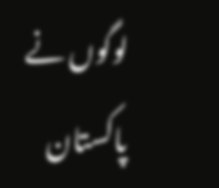لوگوں نے پاکستان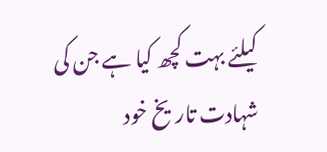کیلئے بہت کچھ کیا ہے جن کی شہادت تاریخ خود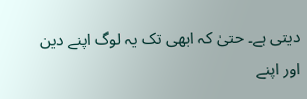دیتی ہے۔ حتیٰ کہ ابھی تک یہ لوگ اپنے دین اور اپنے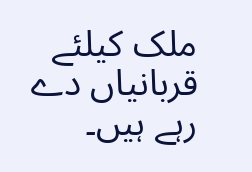ملک کیلئے قربانیاں دے رہے ہیں۔